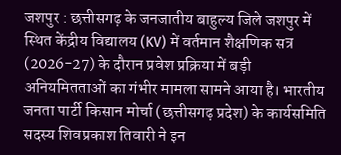जशपुर : छत्तीसगढ़ के जनजातीय बाहुल्य जिले जशपुर में स्थित केंद्रीय विद्यालय (KV) में वर्तमान शैक्षणिक सत्र (2026-27) के दौरान प्रवेश प्रक्रिया में बड़ी अनियमितताओं का गंभीर मामला सामने आया है। भारतीय जनता पार्टी किसान मोर्चा (छत्तीसगढ़ प्रदेश) के कार्यसमिति सदस्य शिवप्रकाश तिवारी ने इन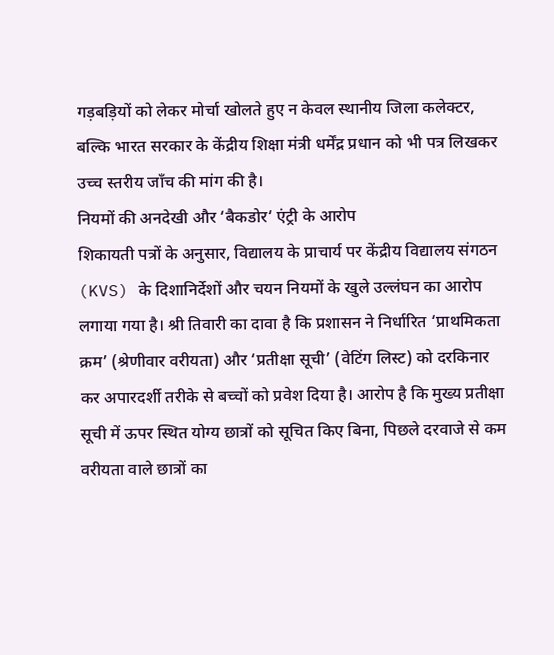गड़बड़ियों को लेकर मोर्चा खोलते हुए न केवल स्थानीय जिला कलेक्टर, बल्कि भारत सरकार के केंद्रीय शिक्षा मंत्री धर्मेंद्र प्रधान को भी पत्र लिखकर उच्च स्तरीय जाँच की मांग की है।
नियमों की अनदेखी और ‘बैकडोर‘ एंट्री के आरोप
शिकायती पत्रों के अनुसार, विद्यालय के प्राचार्य पर केंद्रीय विद्यालय संगठन (KVS) के दिशानिर्देशों और चयन नियमों के खुले उल्लंघन का आरोप लगाया गया है। श्री तिवारी का दावा है कि प्रशासन ने निर्धारित ‘प्राथमिकता क्रम’ (श्रेणीवार वरीयता) और ‘प्रतीक्षा सूची’ (वेटिंग लिस्ट) को दरकिनार कर अपारदर्शी तरीके से बच्चों को प्रवेश दिया है। आरोप है कि मुख्य प्रतीक्षा सूची में ऊपर स्थित योग्य छात्रों को सूचित किए बिना, पिछले दरवाजे से कम वरीयता वाले छात्रों का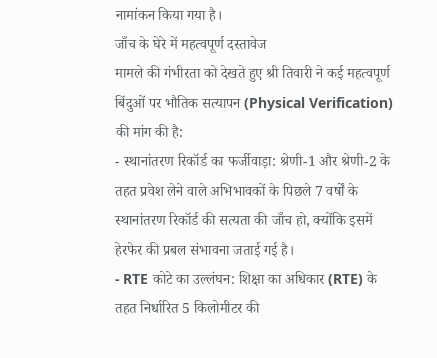नामांकन किया गया है।
जाँच के घेरे में महत्वपूर्ण दस्तावेज
मामले की गंभीरता को देखते हुए श्री तिवारी ने कई महत्वपूर्ण बिंदुओं पर भौतिक सत्यापन (Physical Verification) की मांग की है:
- स्थानांतरण रिकॉर्ड का फर्जीवाड़ा: श्रेणी-1 और श्रेणी-2 के तहत प्रवेश लेने वाले अभिभावकों के पिछले 7 वर्षों के स्थानांतरण रिकॉर्ड की सत्यता की जाँच हो, क्योंकि इसमें हेरफेर की प्रबल संभावना जताई गई है।
- RTE कोटे का उल्लंघन: शिक्षा का अधिकार (RTE) के तहत निर्धारित 5 किलोमीटर की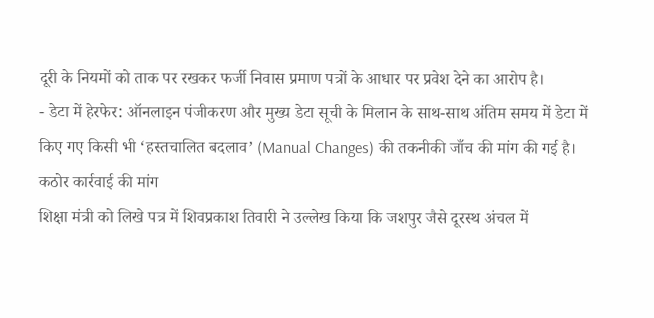दूरी के नियमों को ताक पर रखकर फर्जी निवास प्रमाण पत्रों के आधार पर प्रवेश देने का आरोप है।
- डेटा में हेरफेर: ऑनलाइन पंजीकरण और मुख्य डेटा सूची के मिलान के साथ-साथ अंतिम समय में डेटा में किए गए किसी भी ‘हस्तचालित बदलाव’ (Manual Changes) की तकनीकी जाँच की मांग की गई है।
कठोर कार्रवाई की मांग
शिक्षा मंत्री को लिखे पत्र में शिवप्रकाश तिवारी ने उल्लेख किया कि जशपुर जैसे दूरस्थ अंचल में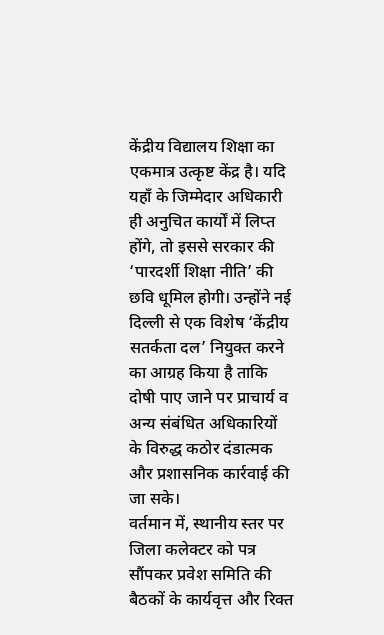केंद्रीय विद्यालय शिक्षा का एकमात्र उत्कृष्ट केंद्र है। यदि यहाँ के जिम्मेदार अधिकारी ही अनुचित कार्यों में लिप्त होंगे, तो इससे सरकार की ‘पारदर्शी शिक्षा नीति’ की छवि धूमिल होगी। उन्होंने नई दिल्ली से एक विशेष ‘केंद्रीय सतर्कता दल’ नियुक्त करने का आग्रह किया है ताकि दोषी पाए जाने पर प्राचार्य व अन्य संबंधित अधिकारियों के विरुद्ध कठोर दंडात्मक और प्रशासनिक कार्रवाई की जा सके।
वर्तमान में, स्थानीय स्तर पर जिला कलेक्टर को पत्र सौंपकर प्रवेश समिति की बैठकों के कार्यवृत्त और रिक्त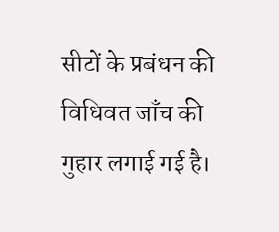सीटों के प्रबंधन की विधिवत जाँच की गुहार लगाई गई है।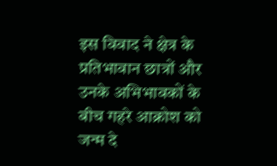इस विवाद ने क्षेत्र के प्रतिभावान छात्रों और उनके अभिभावकों के बीच गहरे आक्रोश को जन्म दे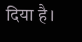दिया है।